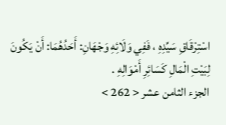اسْتِرْقَاقِ سَيِّدِهِ ، فَفِي وَلَائِهِ وَجْهَانِ: أَحَدُهُمَا: أَنْ يَكُونَ لِبَيْتِ الْمَالِ كَسَائِرِ أَمْوَالِهِ .
الجزء الثامن عشر < 262 >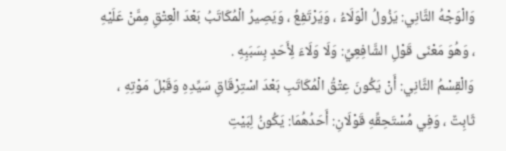وَالْوَجْهُ الثَّانِي: يَزُولُ الْوَلَاءُ ، وَيَرْتَفِعُ ، وَيَصِيرُ الْمُكَاتَبُ بَعْدَ الْعِتْقِ مِمَّنْ عَلَيْهِ ، وَهُوَ مَعْنَى قَوْلِ الشَّافِعِيِّ: وَلَا وَلَاءَ لِأَحَدٍ بِسَبَبِهِ .
وَالْقِسْمُ الثَّانِي: أَنْ يَكُونَ عِتْقُ الْمُكَاتَبِ بَعْدَ اسْتِرْقَاقِ سَيِّدِهِ وَقَبْلَ مَوْتِهِ ، ثَابِتٌ ، وَفِي مُسْتَحِقِّهِ قَوْلَانِ: أَحَدُهُمَا: يَكُونُ لِبَيْتِ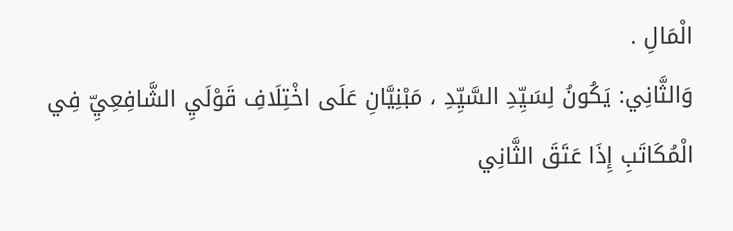الْمَالِ .
وَالثَّانِي: يَكُونُ لِسَيِّدِ السَّيِّدِ ، مَبْنِيَّانِ عَلَى اخْتِلَافِ قَوْلَيِ الشَّافِعِيِّ فِي الْمُكَاتَبِ إِذَا عَتَقَ الثَّانِي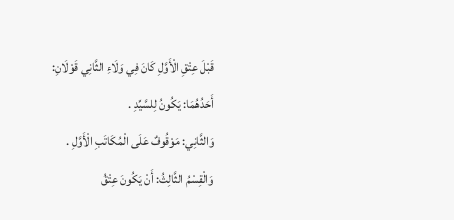قَبْلَ عِتْقِ الْأَوَّلِ كَانَ فِي وَلَاءِ الثَّانِي قَوْلَانِ: أَحَدُهُمَا: يَكُونُ لِلسَّيِّدِ .
وَالثَّانِي: مَوْقُوفٌ عَلَى الْمُكَاتَبِ الْأَوَّلِ .
وَالْقِسْمُ الثَّالِثُ: أَنْ يَكُونَ عِتْقُ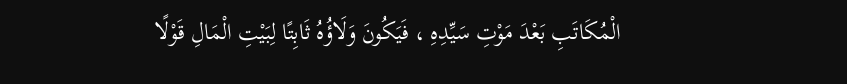الْمُكَاتَبِ بَعْدَ مَوْتِ سَيِّدِهِ ، فَيَكُونَ وَلَاؤُهُ ثَابِتًا لِبَيْتِ الْمَالِ قَوْلًا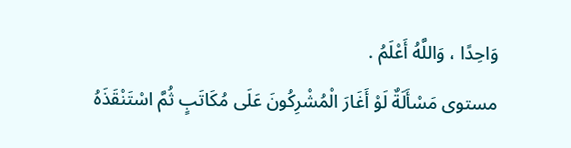وَاحِدًا ، وَاللَّهُ أَعْلَمُ .
مستوى مَسْأَلَةٌ لَوْ أَغَارَ الْمُشْرِكُونَ عَلَى مُكَاتَبٍ ثُمَّ اسْتَنْقَذَهُ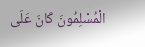الْمُسْلِمُونَ كَانَ عَلَى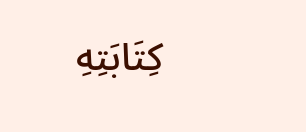كِتَابَتِهِ